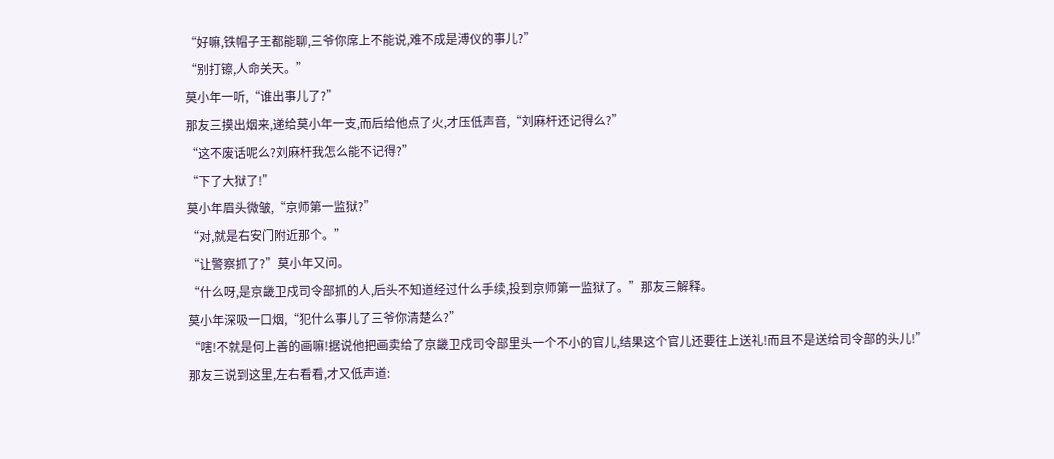“好嘛,铁帽子王都能聊,三爷你席上不能说,难不成是溥仪的事儿?”
“别打镲,人命关天。”
莫小年一听,“谁出事儿了?”
那友三摸出烟来,递给莫小年一支,而后给他点了火,才压低声音,“刘麻杆还记得么?”
“这不废话呢么?刘麻杆我怎么能不记得?”
“下了大狱了!”
莫小年眉头微皱,“京师第一监狱?”
“对,就是右安门附近那个。”
“让警察抓了?”莫小年又问。
“什么呀,是京畿卫戍司令部抓的人,后头不知道经过什么手续,投到京师第一监狱了。”那友三解释。
莫小年深吸一口烟,“犯什么事儿了三爷你清楚么?”
“嗐!不就是何上善的画嘛!据说他把画卖给了京畿卫戍司令部里头一个不小的官儿,结果这个官儿还要往上送礼!而且不是送给司令部的头儿!”
那友三说到这里,左右看看,才又低声道: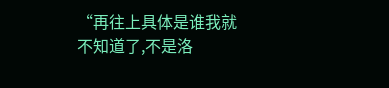“再往上具体是谁我就不知道了,不是洛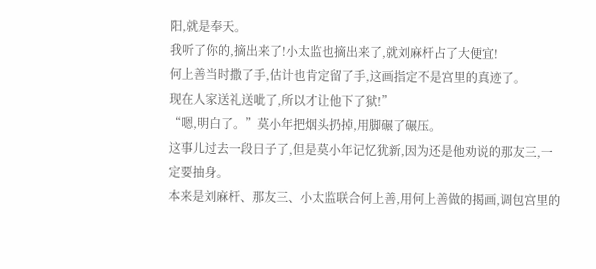阳,就是奉天。
我听了你的,摘出来了!小太监也摘出来了,就刘麻杆占了大便宜!
何上善当时撒了手,估计也肯定留了手,这画指定不是宫里的真迹了。
现在人家送礼送呲了,所以才让他下了狱!”
“嗯,明白了。”莫小年把烟头扔掉,用脚碾了碾压。
这事儿过去一段日子了,但是莫小年记忆犹新,因为还是他劝说的那友三,一定要抽身。
本来是刘麻杆、那友三、小太监联合何上善,用何上善做的揭画,调包宫里的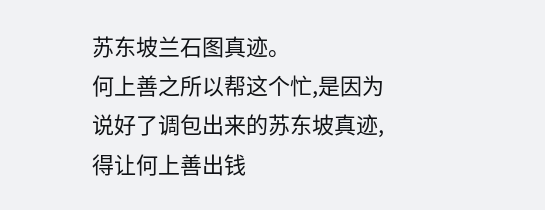苏东坡兰石图真迹。
何上善之所以帮这个忙,是因为说好了调包出来的苏东坡真迹,得让何上善出钱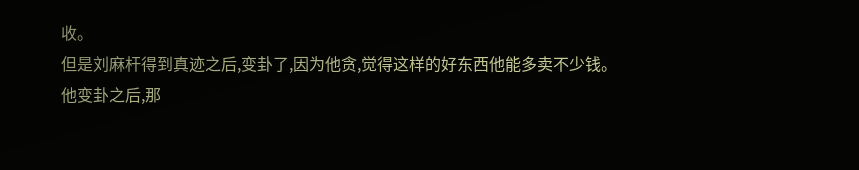收。
但是刘麻杆得到真迹之后,变卦了,因为他贪,觉得这样的好东西他能多卖不少钱。
他变卦之后,那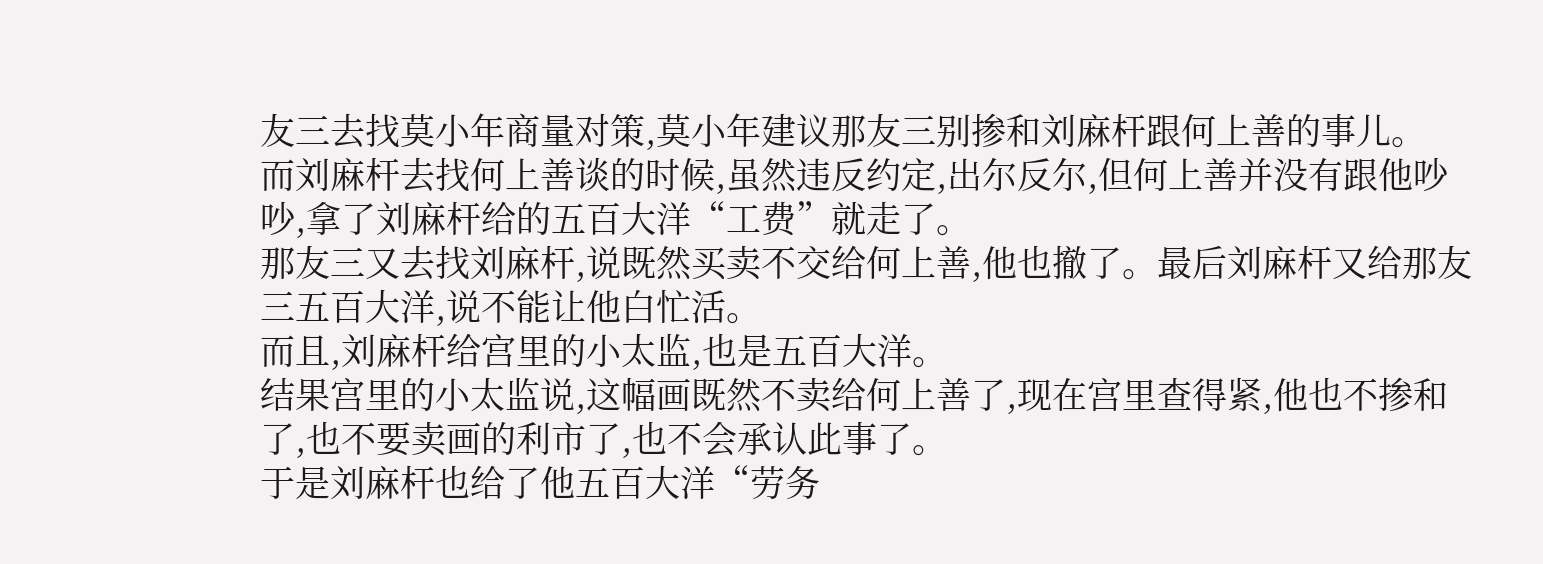友三去找莫小年商量对策,莫小年建议那友三别掺和刘麻杆跟何上善的事儿。
而刘麻杆去找何上善谈的时候,虽然违反约定,出尔反尔,但何上善并没有跟他吵吵,拿了刘麻杆给的五百大洋“工费”就走了。
那友三又去找刘麻杆,说既然买卖不交给何上善,他也撤了。最后刘麻杆又给那友三五百大洋,说不能让他白忙活。
而且,刘麻杆给宫里的小太监,也是五百大洋。
结果宫里的小太监说,这幅画既然不卖给何上善了,现在宫里查得紧,他也不掺和了,也不要卖画的利市了,也不会承认此事了。
于是刘麻杆也给了他五百大洋“劳务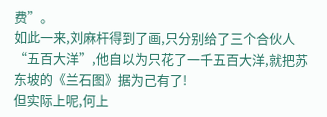费”。
如此一来,刘麻杆得到了画,只分别给了三个合伙人“五百大洋”,他自以为只花了一千五百大洋,就把苏东坡的《兰石图》据为己有了!
但实际上呢,何上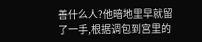善什么人?他暗地里早就留了一手,根据调包到宫里的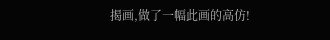揭画,做了一幅此画的高仿!